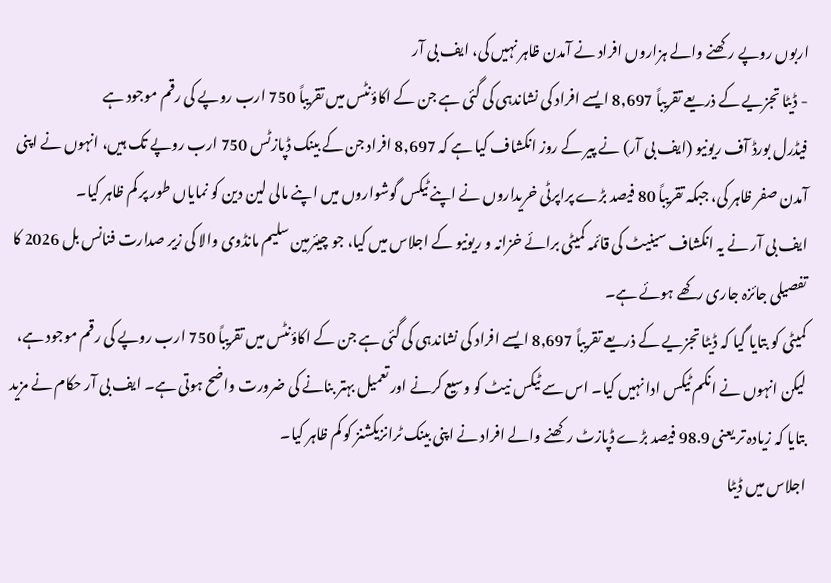اربوں روپے رکھنے والے ہزاروں افراد نے آمدن ظاہر نہیں کی، ایف بی آر
- ڈیٹا تجزیے کے ذریعے تقریباً 8,697 ایسے افراد کی نشاندہی کی گئی ہے جن کے اکاؤنٹس میں تقریباً 750 ارب روپے کی رقم موجود ہے
فیڈرل بورڈ آف ریونیو (ایف بی آر) نے پیر کے روز انکشاف کیا ہے کہ 8,697 افراد جن کے بینک ڈپازٹس 750 ارب روپے تک ہیں، انہوں نے اپنی آمدن صفر ظاہر کی، جبکہ تقریباً 80 فیصد بڑے پراپرٹی خریداروں نے اپنے ٹیکس گوشواروں میں اپنے مالی لین دین کو نمایاں طور پر کم ظاہر کیا۔
ایف بی آر نے یہ انکشاف سینیٹ کی قائمہ کمیٹی برائے خزانہ و ریونیو کے اجلاس میں کیا، جو چیئرمین سلیم مانڈوی والا کی زیر صدارت فنانس بل 2026 کا تفصیلی جائزہ جاری رکھے ہوئے ہے۔
کمیٹی کو بتایا گیا کہ ڈیٹا تجزیے کے ذریعے تقریباً 8,697 ایسے افراد کی نشاندہی کی گئی ہے جن کے اکاؤنٹس میں تقریباً 750 ارب روپے کی رقم موجود ہے، لیکن انہوں نے انکم ٹیکس ادا نہیں کیا۔ اس سے ٹیکس نیٹ کو وسیع کرنے اور تعمیل بہتر بنانے کی ضرورت واضح ہوتی ہے۔ ایف بی آر حکام نے مزید بتایا کہ زیادہ تر یعنی 98.9 فیصد بڑے ڈپازٹ رکھنے والے افراد نے اپنی بینک ٹرانزیکشنز کو کم ظاہر کیا۔
اجلاس میں ڈیٹا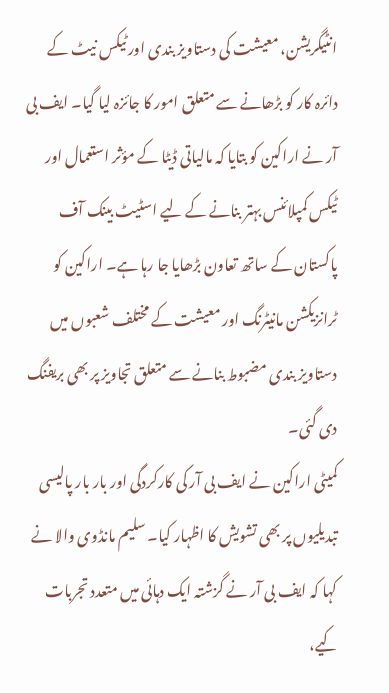انٹیگریشن، معیشت کی دستاویز بندی اور ٹیکس نیٹ کے دائرہ کار کو بڑھانے سے متعلق امور کا جائزہ لیا گیا۔ ایف بی آر نے اراکین کو بتایا کہ مالیاتی ڈیٹا کے مؤثر استعمال اور ٹیکس کمپلائنس بہتر بنانے کے لیے اسٹیٹ بینک آف پاکستان کے ساتھ تعاون بڑھایا جا رہا ہے۔ اراکین کو ٹرانزیکشن مانیٹرنگ اور معیشت کے مختلف شعبوں میں دستاویز بندی مضبوط بنانے سے متعلق تجاویز پر بھی بریفنگ دی گئی۔
کمیٹی اراکین نے ایف بی آر کی کارکردگی اور بار بار پالیسی تبدیلیوں پر بھی تشویش کا اظہار کیا۔ سلیم مانڈوی والا نے کہا کہ ایف بی آر نے گزشتہ ایک دہائی میں متعدد تجربات کیے،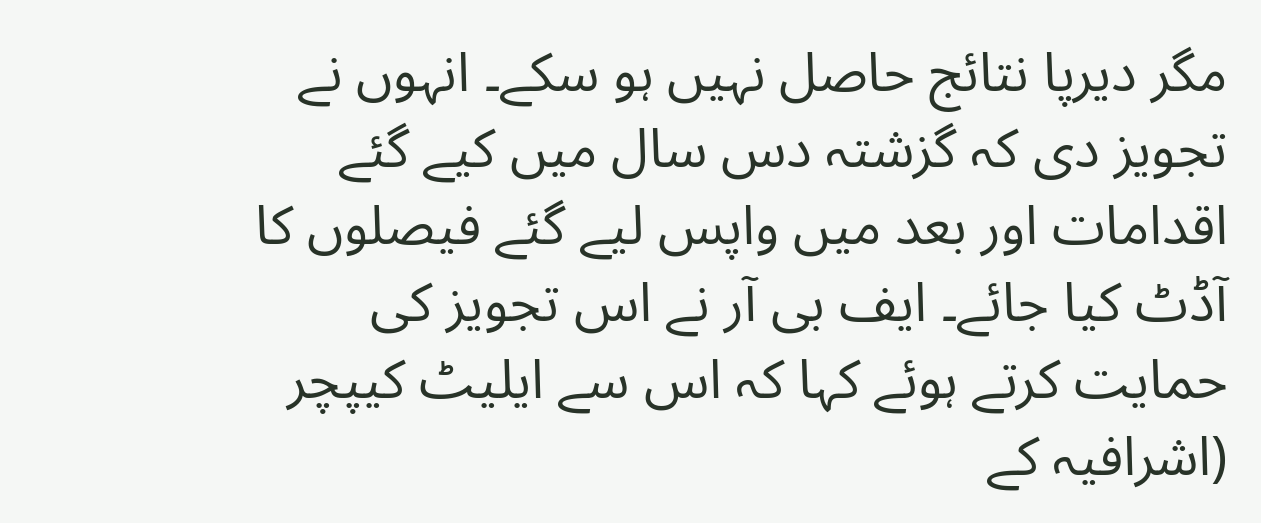مگر دیرپا نتائج حاصل نہیں ہو سکے۔ انہوں نے تجویز دی کہ گزشتہ دس سال میں کیے گئے اقدامات اور بعد میں واپس لیے گئے فیصلوں کا آڈٹ کیا جائے۔ ایف بی آر نے اس تجویز کی حمایت کرتے ہوئے کہا کہ اس سے ایلیٹ کیپچر (اشرافیہ کے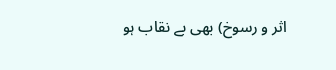اثر و رسوخ) بھی بے نقاب ہو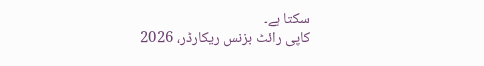سکتا ہے۔
کاپی رائٹ بزنس ریکارڈر، 2026